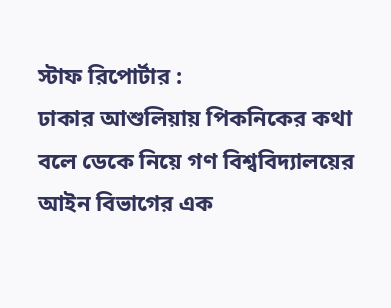স্টাফ রিপোর্টার :
ঢাকার আশুলিয়ায় পিকনিকের কথা বলে ডেকে নিয়ে গণ বিশ্ববিদ্যালয়ের আইন বিভাগের এক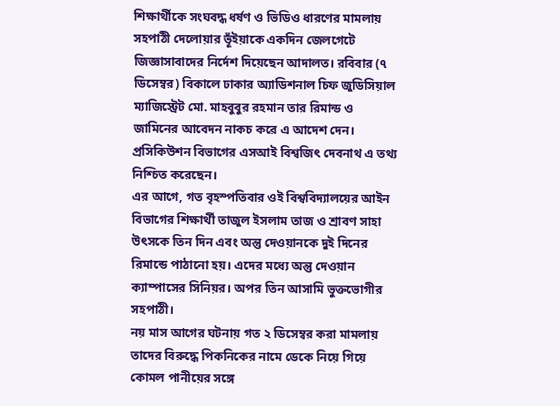শিক্ষার্থীকে সংঘবদ্ধ ধর্ষণ ও ভিডিও ধারণের মামলায় সহপাঠী দেলোয়ার ভূঁইয়াকে একদিন জেলগেটে জিজ্ঞাসাবাদের নির্দেশ দিয়েছেন আদালত। রবিবার (৭ ডিসেম্বর) বিকালে ঢাকার অ্যাডিশনাল চিফ জুডিসিয়াল ম্যাজিস্ট্রেট মো. মাহবুবুর রহমান তার রিমান্ড ও জামিনের আবেদন নাকচ করে এ আদেশ দেন। প্রসিকিউশন বিভাগের এসআই বিশ্বজিৎ দেবনাথ এ তথ্য নিশ্চিত করেছেন।
এর আগে, গত বৃহস্পতিবার ওই বিশ্ববিদ্যালয়ের আইন বিভাগের শিক্ষার্থী তাজুল ইসলাম তাজ ও শ্রাবণ সাহা উৎসকে তিন দিন এবং অন্তু দেওয়ানকে দুই দিনের রিমান্ডে পাঠানো হয়। এদের মধ্যে অন্তু দেওয়ান ক্যাম্পাসের সিনিয়র। অপর তিন আসামি ভুক্তভোগীর সহপাঠী।
নয় মাস আগের ঘটনায় গত ২ ডিসেম্বর করা মামলায় তাদের বিরুদ্ধে পিকনিকের নামে ডেকে নিয়ে গিয়ে কোমল পানীয়ের সঙ্গে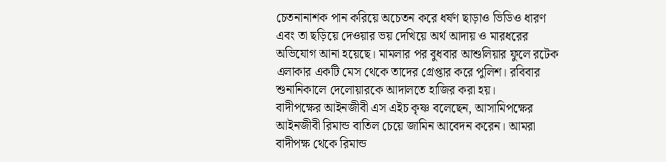চেতনানাশক পান করিয়ে অচেতন করে ধর্ষণ ছাড়াও ভিডিও ধারণ এবং তা ছড়িয়ে দেওয়ার ভয় দেখিয়ে অর্থ আদায় ও মারধরের অভিযোগ আনা হয়েছে। মামলার পর বুধবার আশুলিয়ার ফুলে রটেক এলাকার একটি মেস থেকে তাদের গ্রেপ্তার করে পুলিশ। রবিবার শুনানিকালে দেলোয়ারকে আদালতে হাজির করা হয়।
বাদীপক্ষের আইনজীবী এস এইচ কৃষ্ণ বলেছেন, আসামিপক্ষের আইনজীবী রিমান্ড বাতিল চেয়ে জামিন আবেদন করেন। আমরা বাদীপক্ষ থেকে রিমান্ড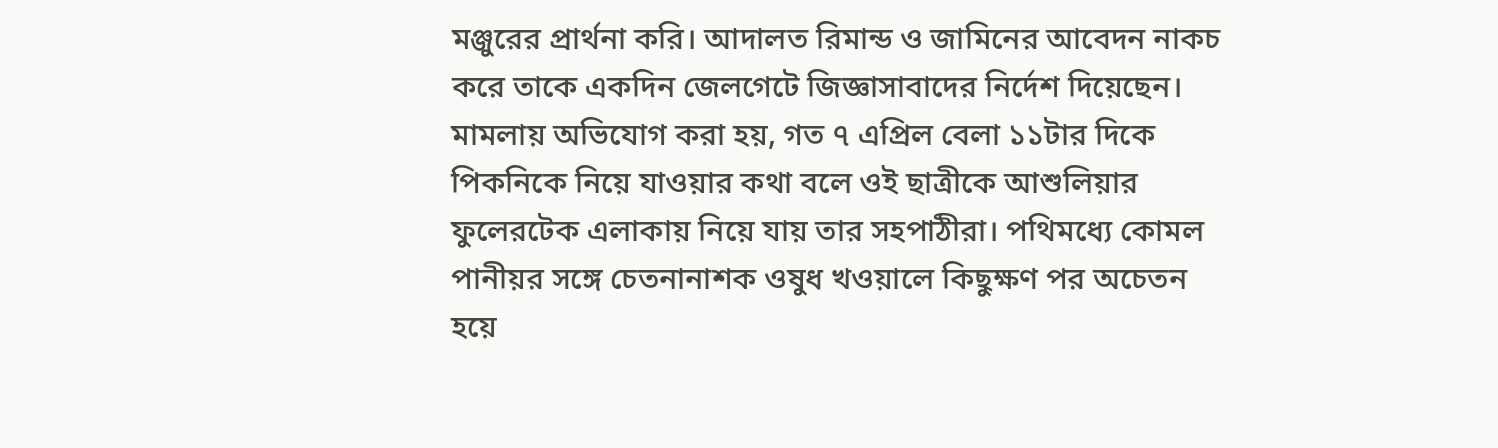মঞ্জুরের প্রার্থনা করি। আদালত রিমান্ড ও জামিনের আবেদন নাকচ করে তাকে একদিন জেলগেটে জিজ্ঞাসাবাদের নির্দেশ দিয়েছেন।
মামলায় অভিযোগ করা হয়, গত ৭ এপ্রিল বেলা ১১টার দিকে পিকনিকে নিয়ে যাওয়ার কথা বলে ওই ছাত্রীকে আশুলিয়ার ফুলেরটেক এলাকায় নিয়ে যায় তার সহপাঠীরা। পথিমধ্যে কোমল পানীয়র সঙ্গে চেতনানাশক ওষুধ খওয়ালে কিছুক্ষণ পর অচেতন হয়ে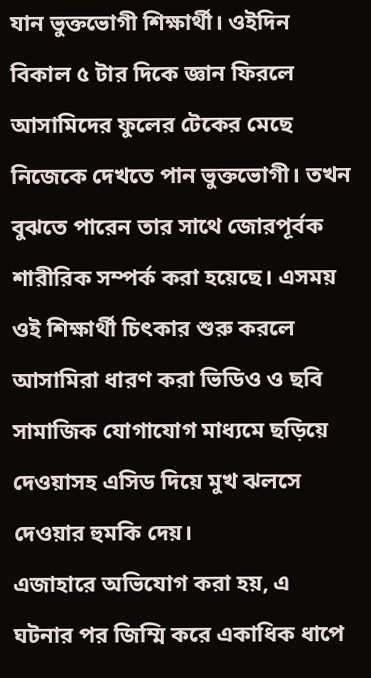যান ভুক্তভোগী শিক্ষার্থী। ওইদিন বিকাল ৫ টার দিকে জ্ঞান ফিরলে আসামিদের ফুলের টেকের মেছে নিজেকে দেখতে পান ভুক্তভোগী। তখন বুঝতে পারেন তার সাথে জোরপূর্বক শারীরিক সম্পর্ক করা হয়েছে। এসময় ওই শিক্ষার্থী চিৎকার শুরু করলে আসামিরা ধারণ করা ভিডিও ও ছবি সামাজিক যোগাযোগ মাধ্যমে ছড়িয়ে দেওয়াসহ এসিড দিয়ে মুখ ঝলসে দেওয়ার হুমকি দেয়।
এজাহারে অভিযোগ করা হয়, এ ঘটনার পর জিম্মি করে একাধিক ধাপে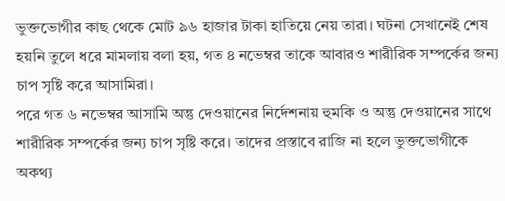ভুক্তভোগীর কাছ থেকে মোট ৯৬ হাজার টাকা হাতিয়ে নেয় তারা। ঘটনা সেখানেই শেষ হয়নি তুলে ধরে মামলায় বলা হয়, গত ৪ নভেম্বর তাকে আবারও শারীরিক সম্পর্কের জন্য চাপ সৃষ্টি করে আসামিরা।
পরে গত ৬ নভেম্বর আসামি অন্তু দেওয়ানের নির্দেশনায় হুমকি ও অন্তু দেওয়ানের সাথে শারীরিক সম্পর্কের জন্য চাপ সৃষ্টি করে। তাদের প্রস্তাবে রাজি না হলে ভুক্তভোগীকে অকথ্য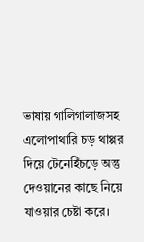ভাষায় গালিগালাজসহ এলোপাথারি চড় থাপ্পর দিয়ে টেনেহিঁচড়ে অন্তু দেওয়ানের কাছে নিয়ে যাওয়ার চেষ্টা করে।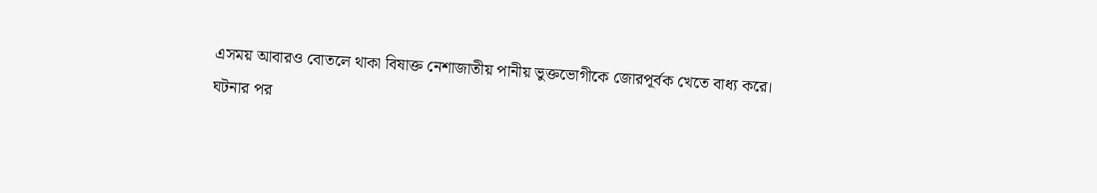এসময় আবারও বোতলে থাকা বিষাক্ত নেশাজাতীয় পানীয় ভুক্তভোগীকে জোরপূর্বক খেতে বাধ্য করে।
ঘটনার পর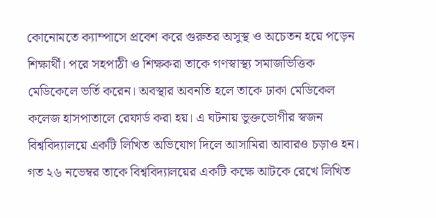কোনোমতে ক্যাম্পাসে প্রবেশ করে গুরুতর অসুস্থ ও অচেতন হয়ে পড়েন শিক্ষার্থী। পরে সহপাঠী ও শিক্ষকরা তাকে গণস্বাস্থ্য সমাজভিত্তিক মেডিকেলে ভর্তি করেন। অবস্থার অবনতি হলে তাকে ঢাকা মেডিকেল কলেজ হাসপাতালে রেফার্ড করা হয়। এ ঘটনায় ভুক্তভোগীর স্বজন বিশ্ববিদ্যালয়ে একটি লিখিত অভিযোগ দিলে আসামিরা আবারও চড়াও হন। গত ২৬ নভেম্বর তাকে বিশ্ববিদ্যালয়ের একটি কক্ষে আটকে রেখে লিখিত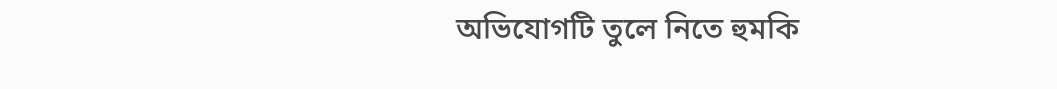অভিযোগটি তুলে নিতে হুমকি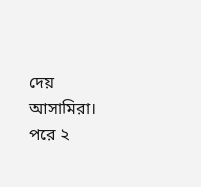দেয় আসামিরা। পরে ২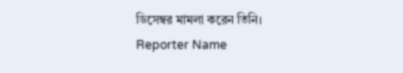ডিসেম্বর মামলা করেন তিনি।
Reporter Name